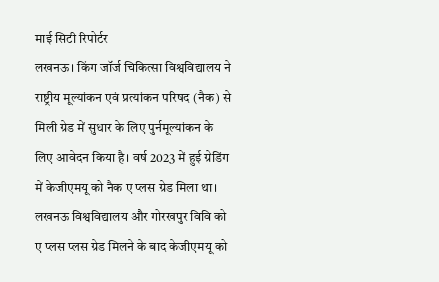माई सिटी रिपोर्टर
लखनऊ। किंग जॉर्ज चिकित्सा विश्वविद्यालय ने राष्ट्रीय मूल्यांकन एवं प्रत्यांकन परिषद (नैक) से मिली ग्रेड में सुधार के लिए पुर्नमूल्यांकन के लिए आवेदन किया है। वर्ष 2023 में हुई ग्रेडिंग में केजीएमयू को नैक ए प्लस ग्रेड मिला था।
लखनऊ विश्वविद्यालय और गोरखपुर विवि को ए प्लस प्लस ग्रेड मिलने के बाद केजीएमयू को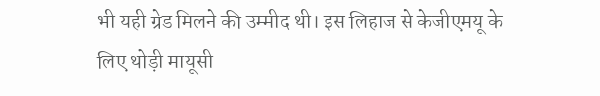भी यही ग्रेड मिलने की उम्मीद थी। इस लिहाज से केजीएमयू के लिए थोड़ी मायूसी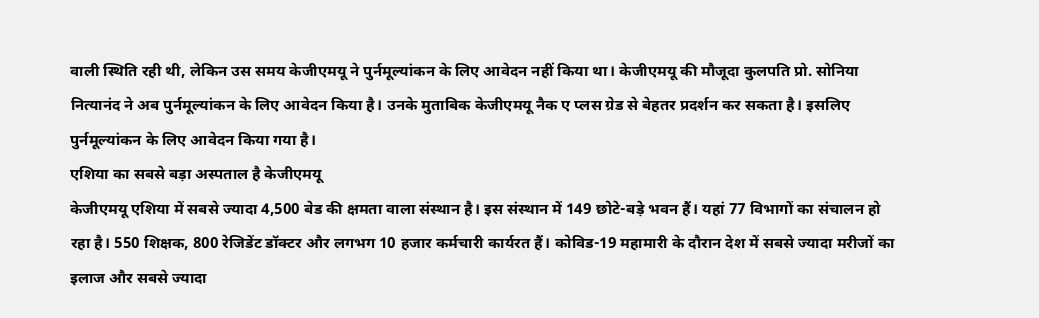वाली स्थिति रही थी, लेकिन उस समय केजीएमयू ने पुर्नमूल्यांकन के लिए आवेदन नहीं किया था। केजीएमयू की मौजूदा कुलपति प्रो. सोनिया नित्यानंद ने अब पुर्नमूल्यांकन के लिए आवेदन किया है। उनके मुताबिक केजीएमयू नैक ए प्लस ग्रेड से बेहतर प्रदर्शन कर सकता है। इसलिए पुर्नमूल्यांकन के लिए आवेदन किया गया है।
एशिया का सबसे बड़ा अस्पताल है केजीएमयू
केजीएमयू एशिया में सबसे ज्यादा 4,500 बेड की क्षमता वाला संस्थान है। इस संस्थान में 149 छोटे-बड़े भवन हैं। यहां 77 विभागों का संचालन हो रहा है। 550 शिक्षक, 800 रेजिडेंट डॉक्टर और लगभग 10 हजार कर्मचारी कार्यरत हैं। कोविड-19 महामारी के दौरान देश में सबसे ज्यादा मरीजों का इलाज और सबसे ज्यादा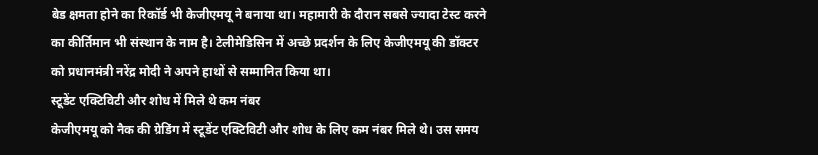बेड क्षमता होने का रिकॉर्ड भी केजीएमयू ने बनाया था। महामारी के दौरान सबसे ज्यादा टेस्ट करने का कीर्तिमान भी संस्थान के नाम है। टेलीमेडिसिन में अच्छे प्रदर्शन के लिए केजीएमयू की डॉक्टर को प्रधानमंत्री नरेंद्र मोदी ने अपने हाथों से सम्मानित किया था।
स्टूडेंट एक्टिविटी और शोध में मिले थे कम नंबर
केजीएमयू को नैक की ग्रेडिंग में स्टूडेंट एक्टिविटी और शोध के लिए कम नंबर मिले थे। उस समय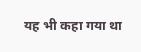यह भी कहा गया था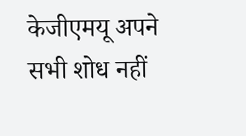केजीएमयू अपने सभी शोध नहीं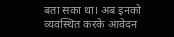बता सका था। अब इनको व्यवस्थित करके आवेदन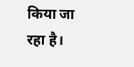किया जा रहा है।